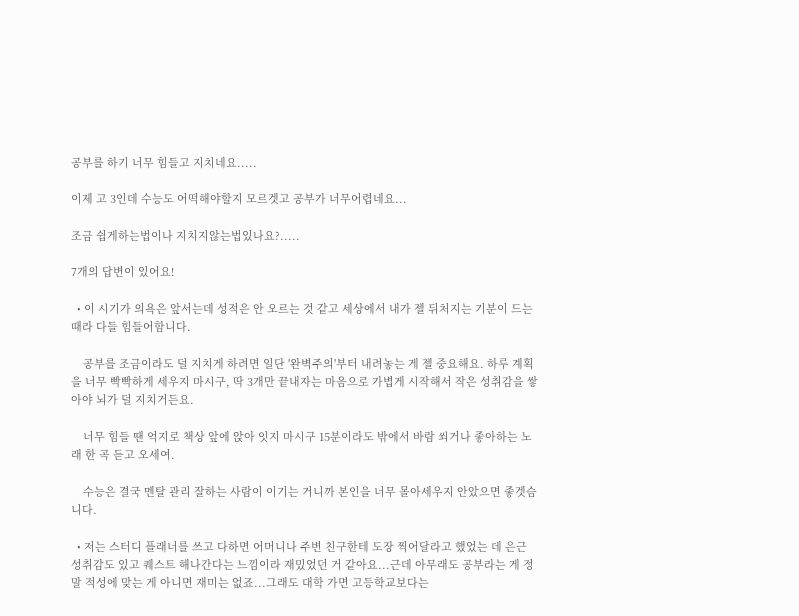공부를 하기 너무 힘들고 지치네요.....

이제 고 3인데 수능도 어떡해야할지 모르겟고 공부가 너무어렵네요...

조금 쉽게하는법이나 지치지않는법있나요?.....

7개의 답변이 있어요!

  • 이 시기가 의욕은 앞서는데 성적은 안 오르는 것 같고 세상에서 내가 젤 뒤처지는 기분이 드는 때라 다들 힘들어함니다.

    공부를 조금이라도 덜 지치게 하려면 일단 '완벽주의'부터 내려놓는 게 젤 중요해요. 하루 계획을 너무 빡빡하게 세우지 마시구, 딱 3개만 끝내자는 마음으로 가볍게 시작해서 작은 성취감을 쌓아야 뇌가 덜 지치거든요.

    너무 힘들 땐 억지로 책상 앞에 앉아 잇지 마시구 15분이라도 밖에서 바람 쐬거나 좋아하는 노래 한 곡 듣고 오세여.

    수능은 결국 멘탈 관리 잘하는 사람이 이기는 거니까 본인을 너무 몰아세우지 안았으면 좋겟슴니다.

  • 저는 스터디 플래너를 쓰고 다하면 어머니나 주변 친구한테 도장 찍어달라고 했었는 데 은근 성취감도 있고 퀘스트 해나간다는 느낌이라 재밌었던 거 같아요...근데 아무래도 공부라는 게 정말 적성에 맞는 게 아니면 재미는 없죠...그래도 대학 가면 고등학교보다는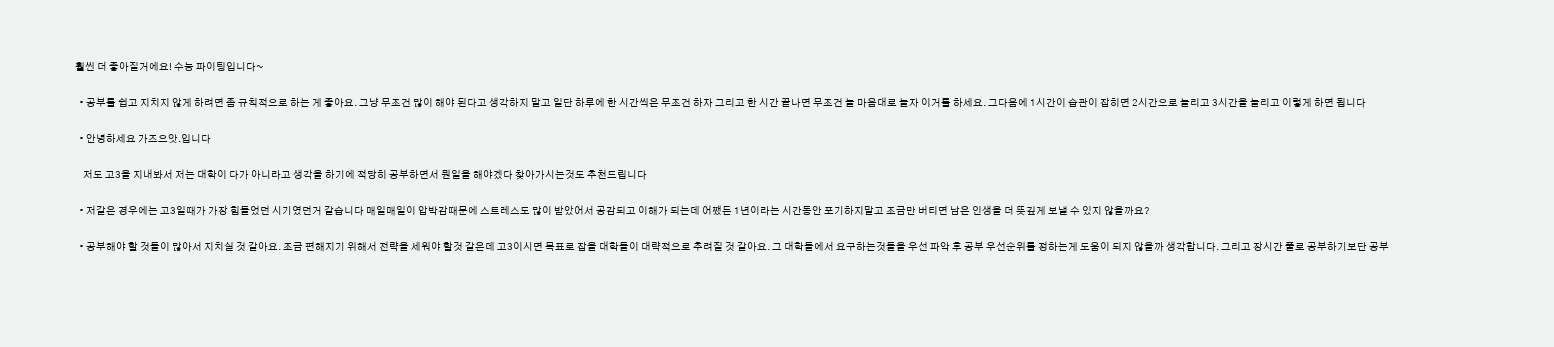훨씬 더 좋아질거에요! 수능 파이팅입니다~

  • 공부를 쉽고 지치지 않게 하려면 좀 규칙적으로 하는 게 좋아요. 그냥 무조건 많이 해야 된다고 생각하지 말고 일단 하루에 한 시간씩은 무조건 하자 그리고 한 시간 끝나면 무조건 놀 마음대로 놀자 이거를 하세요. 그다음에 1시간이 습관이 잡히면 2시간으로 늘리고 3시간을 늘리고 이렇게 하면 됩니다

  • 안녕하세요 가즈으앗.입니다

    저도 고3을 지내봐서 저는 대학이 다가 아니라고 생각을 하기에 적당히 공부하면서 뭔일을 해야겠다 찾아가시는것도 추천드립니다

  • 저같은 경우에는 고3일때가 가장 힘들었던 시기였던거 같습니다 매일매일이 압박감때문에 스트레스도 많이 받았어서 공감되고 이해가 되는데 어쨌든 1년이라는 시간동안 포기하지말고 조금만 버티면 남은 인생을 더 뜻깊게 보낼 수 있지 않을까요?

  • 공부해야 할 것들이 많아서 지치실 것 같아요. 조금 편해지기 위해서 전략을 세워야 할것 같은데 고3이시면 목표로 잡을 대학들이 대략적으로 추려질 것 같아요. 그 대학들에서 요구하는것들을 우선 파악 후 공부 우선순위를 정하는게 도움이 되지 않을까 생각합니다. 그리고 장시간 풀로 공부하기보단 공부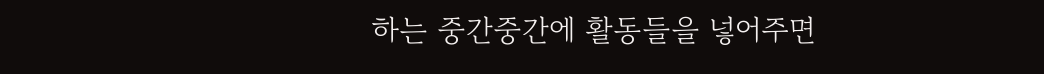하는 중간중간에 활동들을 넣어주면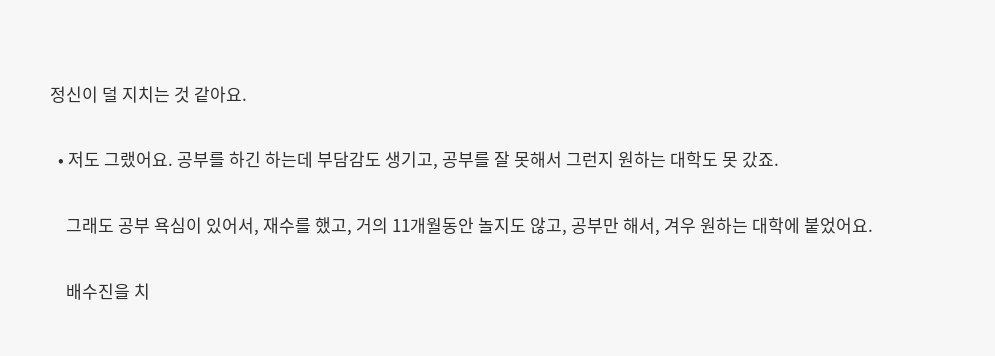정신이 덜 지치는 것 같아요.

  • 저도 그랬어요. 공부를 하긴 하는데 부담감도 생기고, 공부를 잘 못해서 그런지 원하는 대학도 못 갔죠.

    그래도 공부 욕심이 있어서, 재수를 했고, 거의 11개월동안 놀지도 않고, 공부만 해서, 겨우 원하는 대학에 붙었어요.

    배수진을 치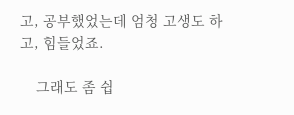고, 공부했었는데 엄청 고생도 하고, 힘들었죠.

    그래도 좀 쉽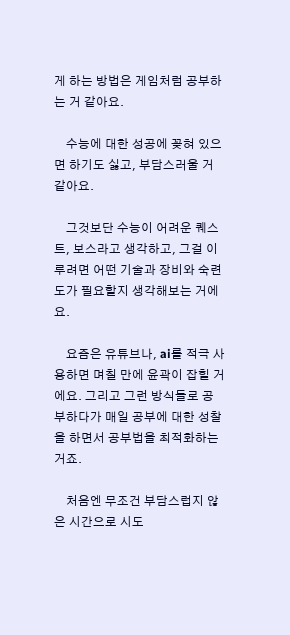게 하는 방법은 게임처럼 공부하는 거 같아요.

    수능에 대한 성공에 꽂혀 있으면 하기도 싫고, 부담스러울 거 같아요.

    그것보단 수능이 어려운 퀘스트, 보스라고 생각하고, 그걸 이루려면 어떤 기술과 장비와 숙련도가 필요할지 생각해보는 거에요.

    요즘은 유튜브나, ai를 적극 사용하면 며칠 만에 윤곽이 잡힐 거에요. 그리고 그런 방식들로 공부하다가 매일 공부에 대한 성찰을 하면서 공부법을 최적화하는 거죠.

    처음엔 무조건 부담스럽지 않은 시간으로 시도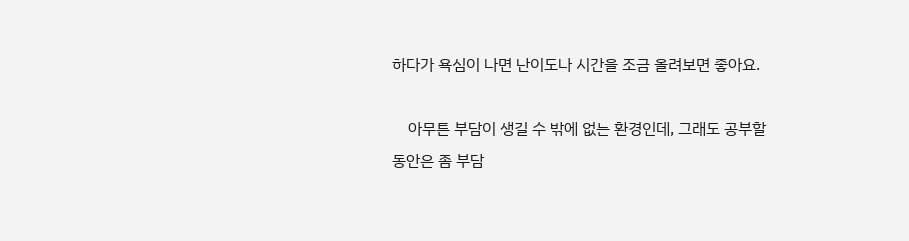하다가 욕심이 나면 난이도나 시간을 조금 올려보면 좋아요.

    아무튼 부담이 생길 수 밖에 없는 환경인데, 그래도 공부할 동안은 좀 부담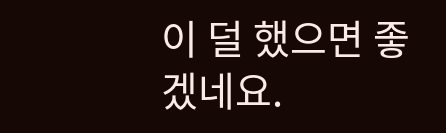이 덜 했으면 좋겠네요.